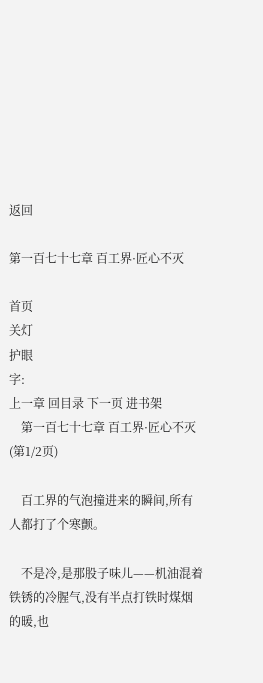返回

第一百七十七章 百工界·匠心不灭

首页
关灯
护眼
字:
上一章 回目录 下一页 进书架
    第一百七十七章 百工界·匠心不灭 (第1/2页)

    百工界的气泡撞进来的瞬间,所有人都打了个寒颤。

    不是冷,是那股子味儿——机油混着铁锈的冷腥气,没有半点打铁时煤烟的暖,也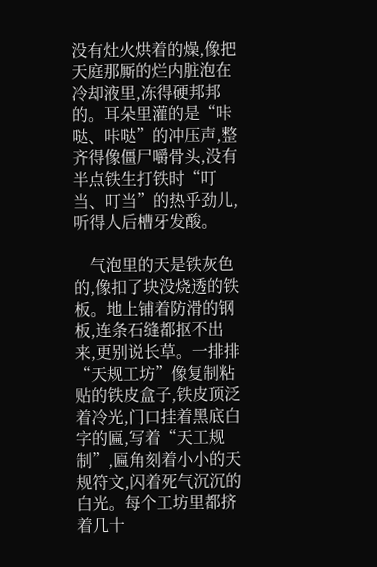没有灶火烘着的燥,像把天庭那厮的烂内脏泡在冷却液里,冻得硬邦邦的。耳朵里灌的是“咔哒、咔哒”的冲压声,整齐得像僵尸嚼骨头,没有半点铁生打铁时“叮当、叮当”的热乎劲儿,听得人后槽牙发酸。

    气泡里的天是铁灰色的,像扣了块没烧透的铁板。地上铺着防滑的钢板,连条石缝都抠不出来,更别说长草。一排排“天规工坊”像复制粘贴的铁皮盒子,铁皮顶泛着冷光,门口挂着黑底白字的匾,写着“天工规制”,匾角刻着小小的天规符文,闪着死气沉沉的白光。每个工坊里都挤着几十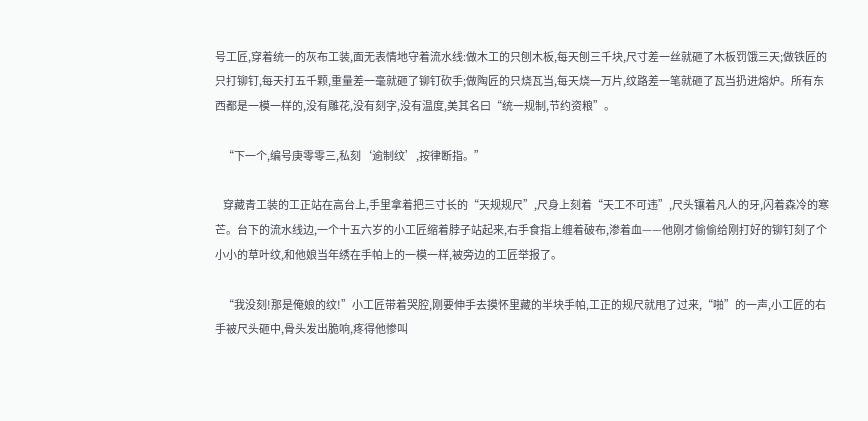号工匠,穿着统一的灰布工装,面无表情地守着流水线:做木工的只刨木板,每天刨三千块,尺寸差一丝就砸了木板罚饿三天;做铁匠的只打铆钉,每天打五千颗,重量差一毫就砸了铆钉砍手;做陶匠的只烧瓦当,每天烧一万片,纹路差一笔就砸了瓦当扔进熔炉。所有东西都是一模一样的,没有雕花,没有刻字,没有温度,美其名曰“统一规制,节约资粮”。

    “下一个,编号庚零零三,私刻‘逾制纹’,按律断指。”

    穿藏青工装的工正站在高台上,手里拿着把三寸长的“天规规尺”,尺身上刻着“天工不可违”,尺头镶着凡人的牙,闪着森冷的寒芒。台下的流水线边,一个十五六岁的小工匠缩着脖子站起来,右手食指上缠着破布,渗着血——他刚才偷偷给刚打好的铆钉刻了个小小的草叶纹,和他娘当年绣在手帕上的一模一样,被旁边的工匠举报了。

    “我没刻!那是俺娘的纹!”小工匠带着哭腔,刚要伸手去摸怀里藏的半块手帕,工正的规尺就甩了过来,“啪”的一声,小工匠的右手被尺头砸中,骨头发出脆响,疼得他惨叫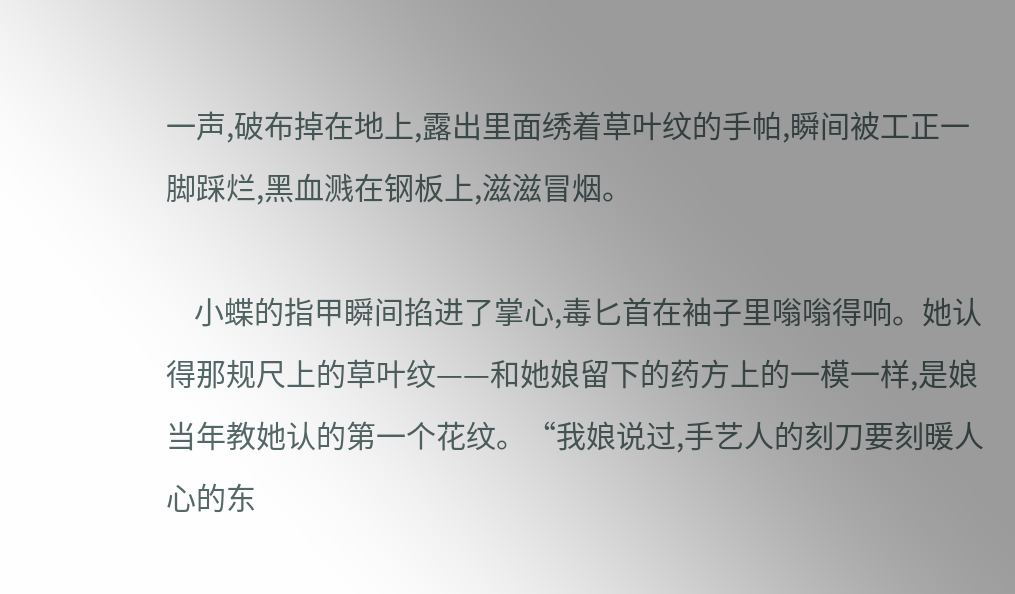一声,破布掉在地上,露出里面绣着草叶纹的手帕,瞬间被工正一脚踩烂,黑血溅在钢板上,滋滋冒烟。

    小蝶的指甲瞬间掐进了掌心,毒匕首在袖子里嗡嗡得响。她认得那规尺上的草叶纹——和她娘留下的药方上的一模一样,是娘当年教她认的第一个花纹。“我娘说过,手艺人的刻刀要刻暖人心的东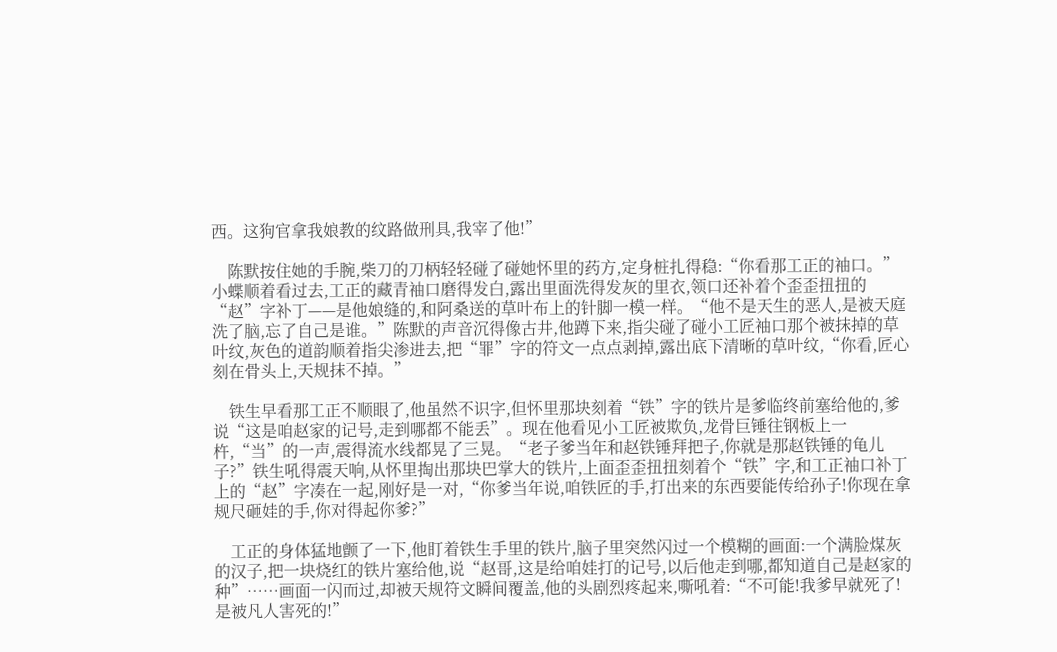西。这狗官拿我娘教的纹路做刑具,我宰了他!”

    陈默按住她的手腕,柴刀的刀柄轻轻碰了碰她怀里的药方,定身桩扎得稳:“你看那工正的袖口。”小蝶顺着看过去,工正的藏青袖口磨得发白,露出里面洗得发灰的里衣,领口还补着个歪歪扭扭的“赵”字补丁——是他娘缝的,和阿桑送的草叶布上的针脚一模一样。“他不是天生的恶人,是被天庭洗了脑,忘了自己是谁。”陈默的声音沉得像古井,他蹲下来,指尖碰了碰小工匠袖口那个被抹掉的草叶纹,灰色的道韵顺着指尖渗进去,把“罪”字的符文一点点剥掉,露出底下清晰的草叶纹,“你看,匠心刻在骨头上,天规抹不掉。”

    铁生早看那工正不顺眼了,他虽然不识字,但怀里那块刻着“铁”字的铁片是爹临终前塞给他的,爹说“这是咱赵家的记号,走到哪都不能丢”。现在他看见小工匠被欺负,龙骨巨锤往钢板上一杵,“当”的一声,震得流水线都晃了三晃。“老子爹当年和赵铁锤拜把子,你就是那赵铁锤的龟儿子?”铁生吼得震天响,从怀里掏出那块巴掌大的铁片,上面歪歪扭扭刻着个“铁”字,和工正袖口补丁上的“赵”字凑在一起,刚好是一对,“你爹当年说,咱铁匠的手,打出来的东西要能传给孙子!你现在拿规尺砸娃的手,你对得起你爹?”

    工正的身体猛地颤了一下,他盯着铁生手里的铁片,脑子里突然闪过一个模糊的画面:一个满脸煤灰的汉子,把一块烧红的铁片塞给他,说“赵哥,这是给咱娃打的记号,以后他走到哪,都知道自己是赵家的种”……画面一闪而过,却被天规符文瞬间覆盖,他的头剧烈疼起来,嘶吼着:“不可能!我爹早就死了!是被凡人害死的!”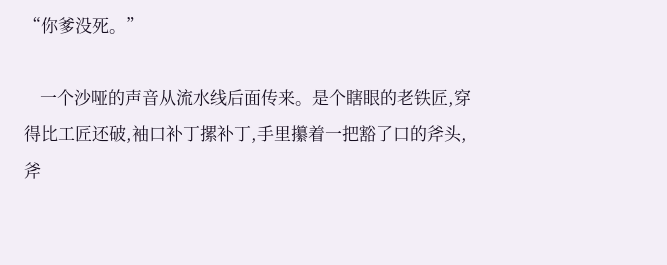“你爹没死。”

    一个沙哑的声音从流水线后面传来。是个瞎眼的老铁匠,穿得比工匠还破,袖口补丁摞补丁,手里攥着一把豁了口的斧头,斧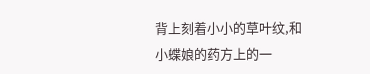背上刻着小小的草叶纹,和小蝶娘的药方上的一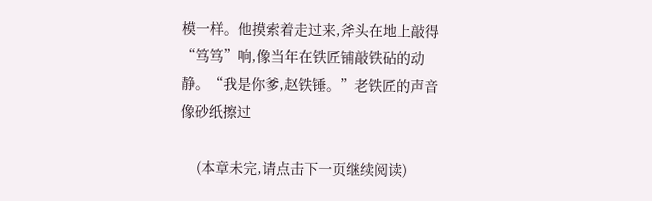模一样。他摸索着走过来,斧头在地上敲得“笃笃”响,像当年在铁匠铺敲铁砧的动静。“我是你爹,赵铁锤。”老铁匠的声音像砂纸擦过

    (本章未完,请点击下一页继续阅读)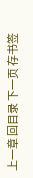上一章 回目录 下一页 存书签